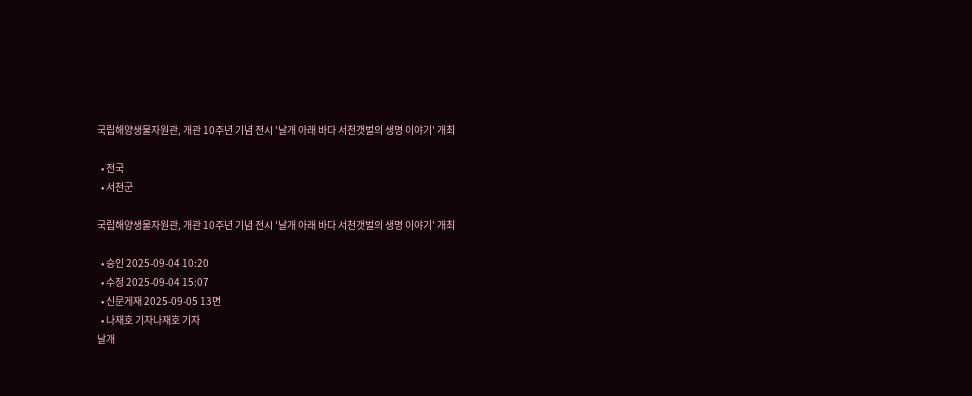국립해양생물자원관, 개관 10주년 기념 전시 '날개 아래 바다 서천갯벌의 생명 이야기' 개최

  • 전국
  • 서천군

국립해양생물자원관, 개관 10주년 기념 전시 '날개 아래 바다 서천갯벌의 생명 이야기' 개최

  • 승인 2025-09-04 10:20
  • 수정 2025-09-04 15:07
  • 신문게재 2025-09-05 13면
  • 나재호 기자나재호 기자
날개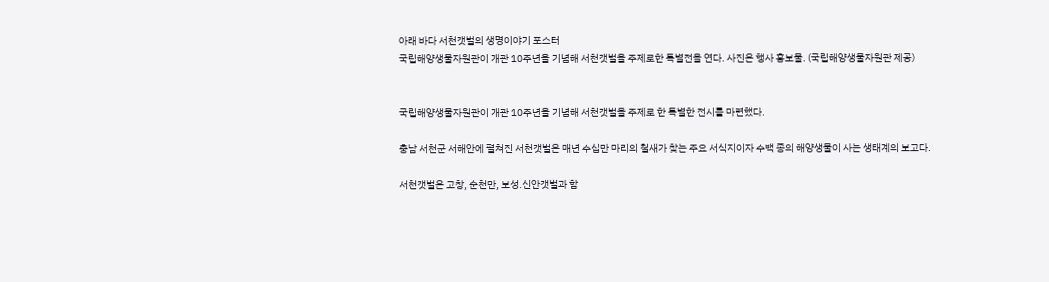아래 바다 서천갯벌의 생명이야기 포스터
국립해양생물자원관이 개관 10주년을 기념해 서천갯벌을 주제로한 특별전을 연다. 사진은 행사 홍보물. (국립해양생물자원관 제공)


국립해양생물자원관이 개관 10주년을 기념해 서천갯벌을 주제로 한 특별한 전시를 마련했다.

충남 서천군 서해안에 펼쳐진 서천갯벌은 매년 수십만 마리의 철새가 찾는 주요 서식지이자 수백 종의 해양생물이 사는 생태계의 보고다.

서천갯벌은 고창, 순천만, 보성.신안갯벌과 함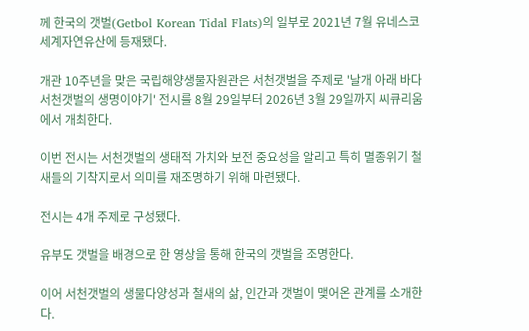께 한국의 갯벌(Getbol Korean Tidal Flats)의 일부로 2021년 7월 유네스코 세계자연유산에 등재됐다.

개관 10주년을 맞은 국립해양생물자원관은 서천갯벌을 주제로 '날개 아래 바다 서천갯벌의 생명이야기' 전시를 8월 29일부터 2026년 3월 29일까지 씨큐리움에서 개최한다.

이번 전시는 서천갯벌의 생태적 가치와 보전 중요성을 알리고 특히 멸종위기 철새들의 기착지로서 의미를 재조명하기 위해 마련됐다.

전시는 4개 주제로 구성됐다.

유부도 갯벌을 배경으로 한 영상을 통해 한국의 갯벌을 조명한다.

이어 서천갯벌의 생물다양성과 철새의 삶, 인간과 갯벌이 맺어온 관계를 소개한다.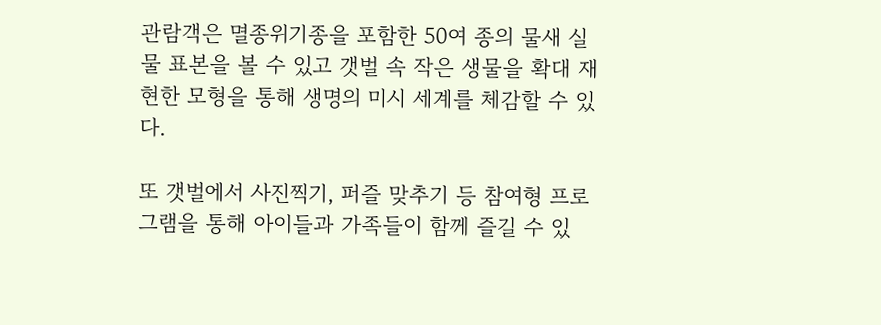관람객은 멸종위기종을 포함한 50여 종의 물새 실물 표본을 볼 수 있고 갯벌 속 작은 생물을 확대 재현한 모형을 통해 생명의 미시 세계를 체감할 수 있다.

또 갯벌에서 사진찍기, 퍼즐 맞추기 등 참여형 프로그램을 통해 아이들과 가족들이 함께 즐길 수 있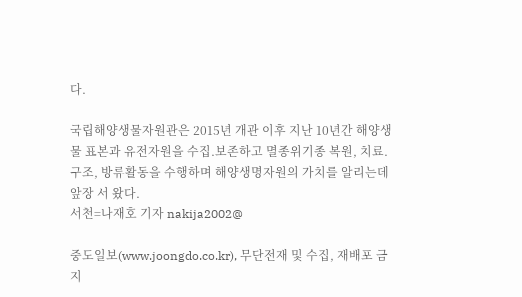다.

국립해양생물자원관은 2015년 개관 이후 지난 10년간 해양생물 표본과 유전자원을 수집.보존하고 멸종위기종 복원, 치료.구조, 방류활동을 수행하며 해양생명자원의 가치를 알리는데 앞장 서 왔다.
서천=나재호 기자 nakija2002@

중도일보(www.joongdo.co.kr), 무단전재 및 수집, 재배포 금지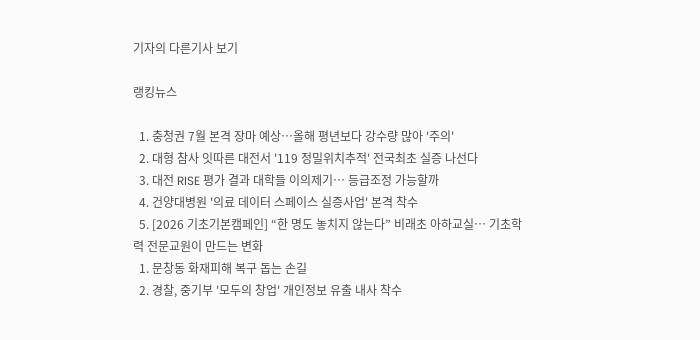기자의 다른기사 보기

랭킹뉴스

  1. 충청권 7월 본격 장마 예상…올해 평년보다 강수량 많아 '주의'
  2. 대형 참사 잇따른 대전서 '119 정밀위치추적' 전국최초 실증 나선다
  3. 대전 RISE 평가 결과 대학들 이의제기… 등급조정 가능할까
  4. 건양대병원 '의료 데이터 스페이스 실증사업' 본격 착수
  5. [2026 기초기본캠페인] “한 명도 놓치지 않는다” 비래초 아하교실… 기초학력 전문교원이 만드는 변화
  1. 문창동 화재피해 복구 돕는 손길
  2. 경찰, 중기부 '모두의 창업' 개인정보 유출 내사 착수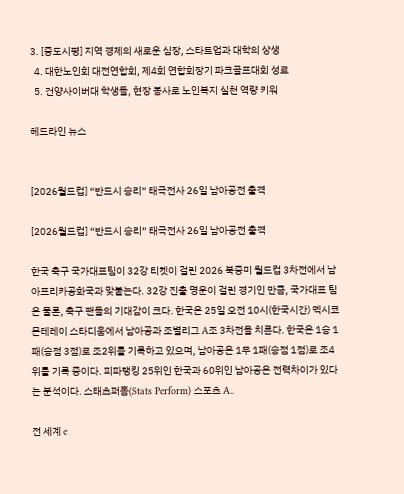3. [중도시평] 지역 경제의 새로운 심장, 스타트업과 대학의 상생
  4. 대한노인회 대전연합회, 제4회 연합회장기 파크골프대회 성료
  5. 건양사이버대 학생들, 현장 봉사로 노인복지 실천 역량 키워

헤드라인 뉴스


[2026월드컵] “반드시 승리” 태극전사 26일 남아공전 출격

[2026월드컵] “반드시 승리” 태극전사 26일 남아공전 출격

한국 축구 국가대표팀이 32강 티켓이 걸린 2026 북중미 월드컵 3차전에서 남아프리카공화국과 맞붙는다. 32강 진출 명운이 걸린 경기인 만큼, 국가대표 팀은 물론, 축구 팬들의 기대감이 크다. 한국은 25일 오전 10시(한국시간) 멕시코 몬테레이 스타디움에서 남아공과 조별리그 A조 3차전을 치른다. 한국은 1승 1패(승점 3점)로 조2위를 기록하고 있으며, 남아공은 1무 1패(승점 1점)로 조4위를 기록 중이다. 피파랭킹 25위인 한국과 60위인 남아공은 전력차이가 있다는 분석이다. 스태츠퍼폼(Stats Perform) 스포츠 A..

전 세계 e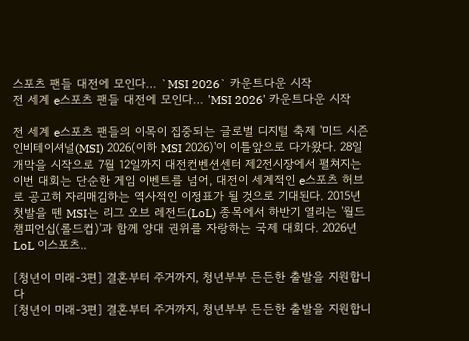스포츠 팬들 대전에 모인다… `MSI 2026` 카운트다운 시작
전 세계 e스포츠 팬들 대전에 모인다… 'MSI 2026' 카운트다운 시작

전 세계 e스포츠 팬들의 이목이 집중되는 글로벌 디지털 축제 '미드 시즌 인비테이셔널(MSI) 2026(이하 MSI 2026)'이 이틀앞으로 다가왔다. 28일 개막을 시작으로 7월 12일까지 대전컨벤션센터 제2전시장에서 펼쳐지는 이번 대회는 단순한 게임 이벤트를 넘어, 대전이 세계적인 e스포츠 허브로 공고히 자리매김하는 역사적인 이정표가 될 것으로 기대된다. 2015년 첫발을 뗀 MSI는 리그 오브 레전드(LoL) 종목에서 하반기 열리는 '월드 챔피언십(롤드컵)'과 함께 양대 권위를 자랑하는 국제 대회다. 2026년 LoL 이스포츠..

[청년이 미래-3편] 결혼부터 주거까지, 청년부부 든든한 출발을 지원합니다
[청년이 미래-3편] 결혼부터 주거까지, 청년부부 든든한 출발을 지원합니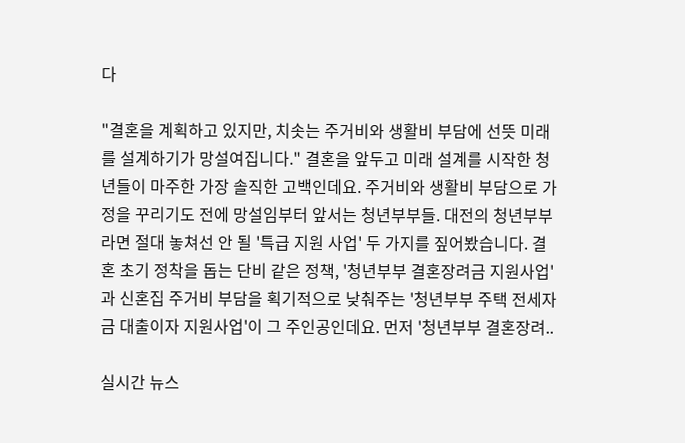다

"결혼을 계획하고 있지만, 치솟는 주거비와 생활비 부담에 선뜻 미래를 설계하기가 망설여집니다." 결혼을 앞두고 미래 설계를 시작한 청년들이 마주한 가장 솔직한 고백인데요. 주거비와 생활비 부담으로 가정을 꾸리기도 전에 망설임부터 앞서는 청년부부들. 대전의 청년부부라면 절대 놓쳐선 안 될 '특급 지원 사업' 두 가지를 짚어봤습니다. 결혼 초기 정착을 돕는 단비 같은 정책, '청년부부 결혼장려금 지원사업'과 신혼집 주거비 부담을 획기적으로 낮춰주는 '청년부부 주택 전세자금 대출이자 지원사업'이 그 주인공인데요. 먼저 '청년부부 결혼장려..

실시간 뉴스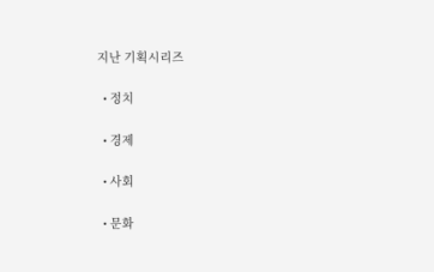지난 기획시리즈

  • 정치

  • 경제

  • 사회

  • 문화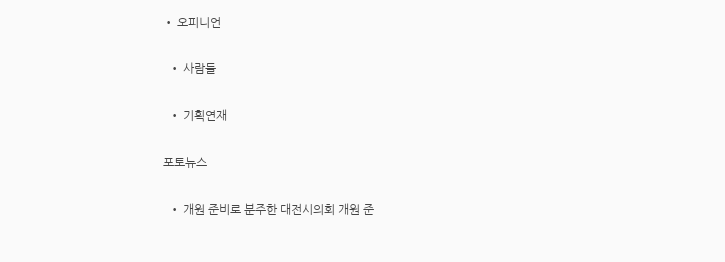• 오피니언

  • 사람들

  • 기획연재

포토뉴스

  • 개원 준비로 분주한 대전시의회 개원 준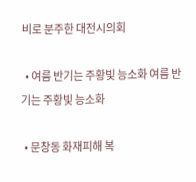비로 분주한 대전시의회

  • 여름 반기는 주황빛 능소화 여름 반기는 주황빛 능소화

  • 문창동 화재피해 복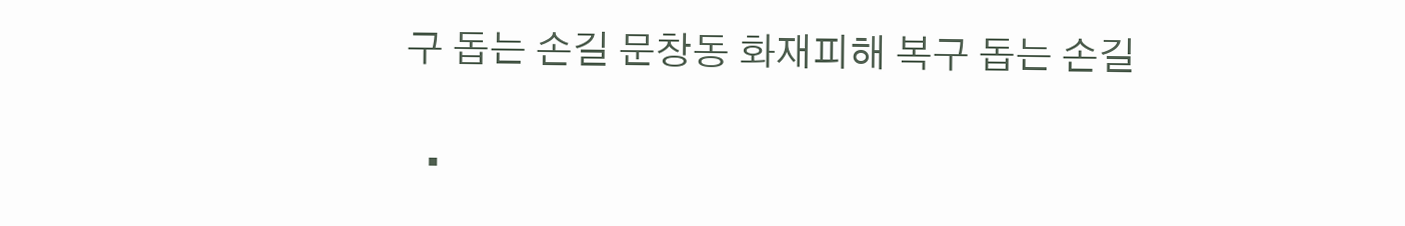구 돕는 손길 문창동 화재피해 복구 돕는 손길

  •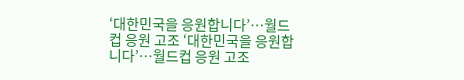‘대한민국을 응원합니다’…월드컵 응원 고조 ‘대한민국을 응원합니다’…월드컵 응원 고조